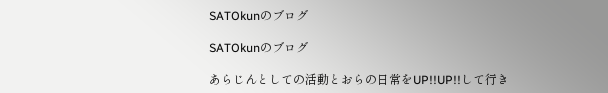SATOkunのブログ

SATOkunのブログ

あらじんとしての活動とおらの日常をUP!!UP!!して行き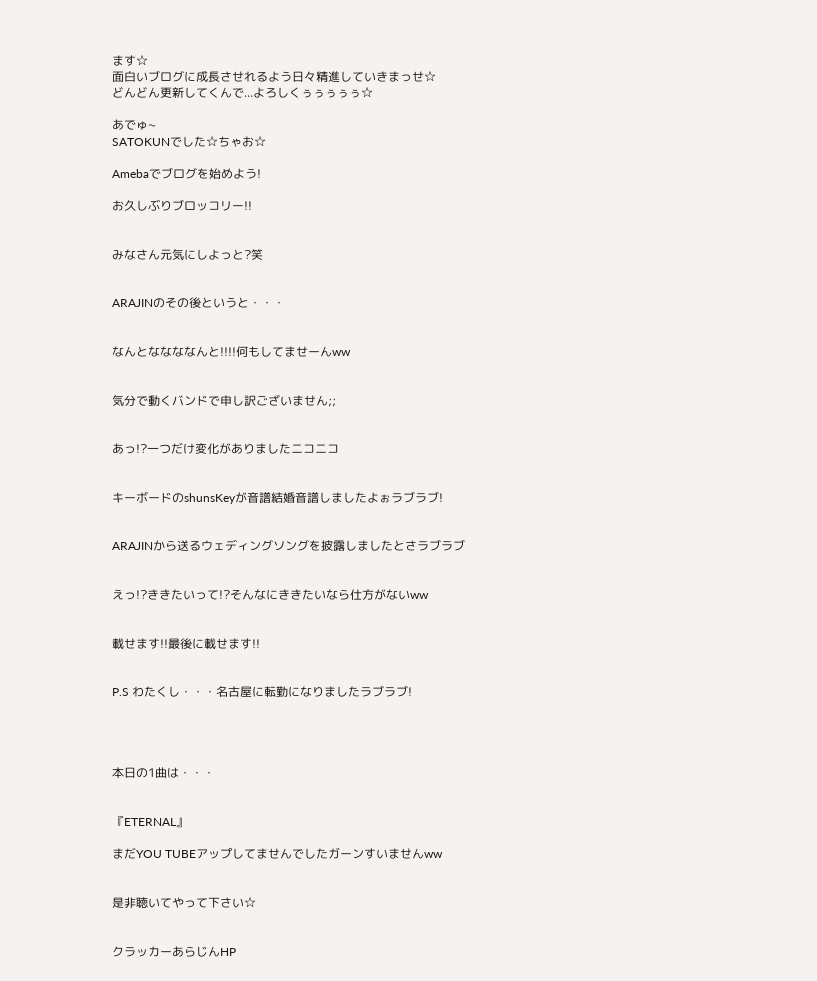ます☆
面白いブログに成長させれるよう日々精進していきまっせ☆
どんどん更新してくんで...よろしくぅぅぅぅぅ☆

あでゅ~
SATOKUNでした☆ちゃお☆

Amebaでブログを始めよう!

お久しぶりブロッコリー!!


みなさん元気にしよっと?笑


ARAJINのその後というと・・・


なんとななななんと!!!!何もしてませーんww


気分で動くバンドで申し訳ございません;;


あっ!?一つだけ変化がありましたニコニコ


キーボードのshunsKeyが音譜結婚音譜しましたよぉラブラブ!


ARAJINから送るウェディングソングを披露しましたとさラブラブ


えっ!?ききたいって!?そんなにききたいなら仕方がないww


載せます!!最後に載せます!!


P.S わたくし・・・名古屋に転勤になりましたラブラブ!




本日の1曲は・・・


『ETERNAL』

まだYOU TUBEアップしてませんでしたガーンすいませんww


是非聴いてやって下さい☆


クラッカーあらじんHP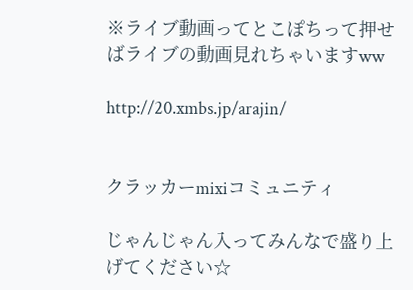※ライブ動画ってとこぽちって押せばライブの動画見れちゃいますww

http://20.xmbs.jp/arajin/


クラッカーmixiコミュニティ

じゃんじゃん入ってみんなで盛り上げてください☆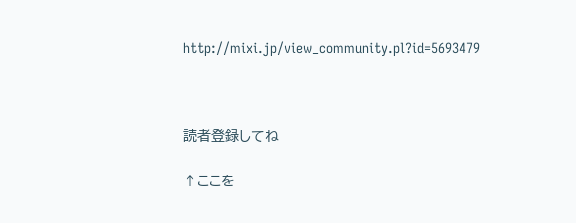http://mixi.jp/view_community.pl?id=5693479



読者登録してね

↑ここを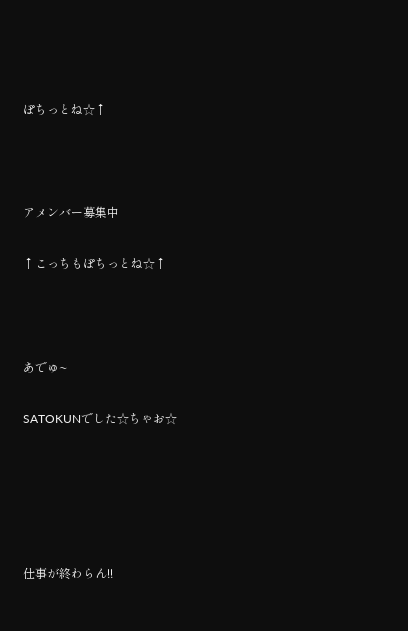ぽちっとね☆↑



アメンバー募集中

↑こっちもぽちっとね☆↑



あでゅ~

SATOKUNでした☆ちゃお☆





仕事が終わらん!!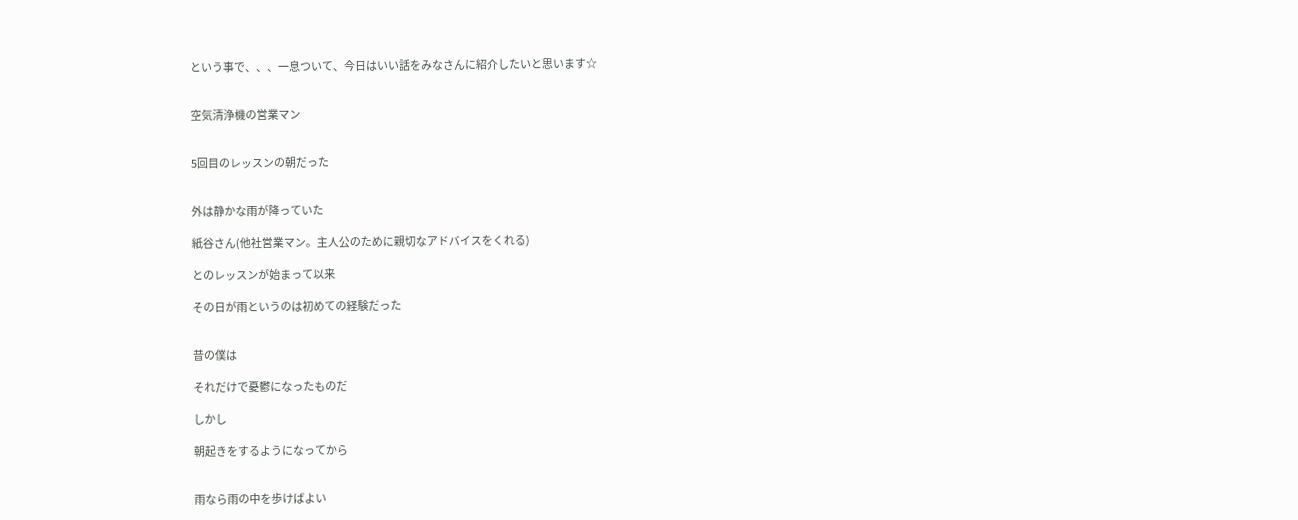という事で、、、一息ついて、今日はいい話をみなさんに紹介したいと思います☆


空気清浄機の営業マン


5回目のレッスンの朝だった


外は静かな雨が降っていた

紙谷さん(他社営業マン。主人公のために親切なアドバイスをくれる)

とのレッスンが始まって以来

その日が雨というのは初めての経験だった


昔の僕は

それだけで憂鬱になったものだ

しかし

朝起きをするようになってから


雨なら雨の中を歩けばよい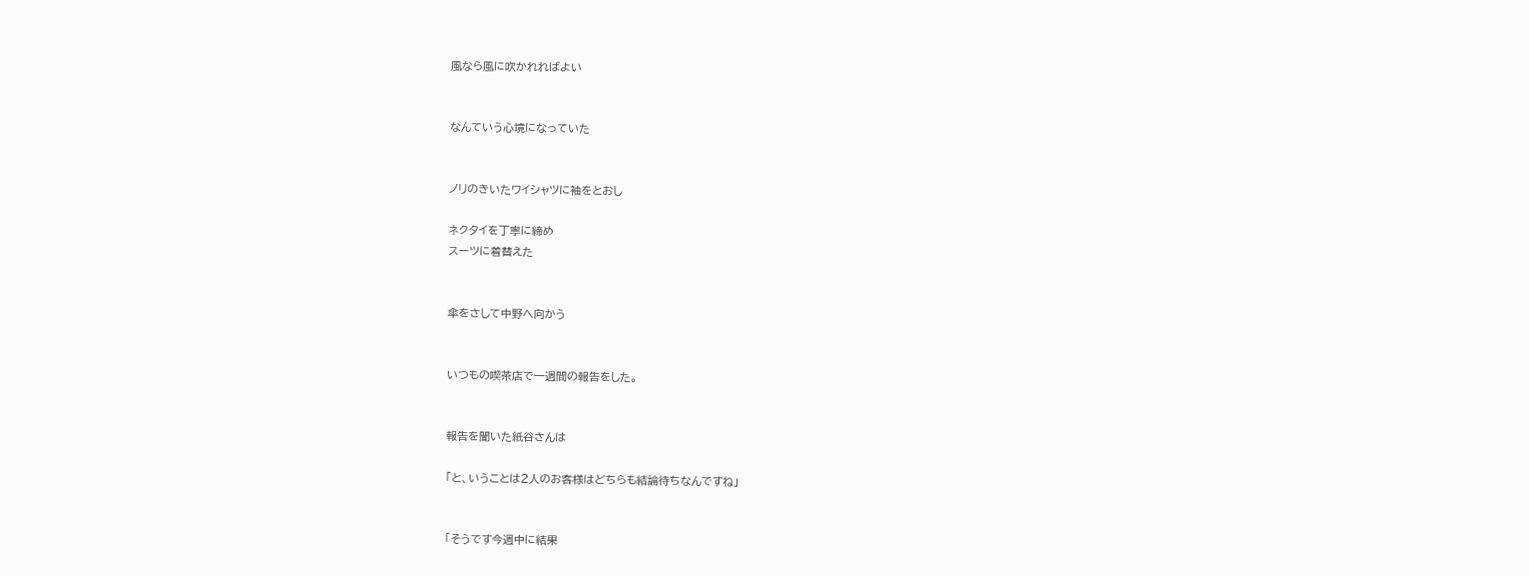風なら風に吹かれればよい


なんていう心境になっていた


ノリのきいたワイシャツに袖をとおし

ネクタイを丁寧に締め
スーツに着替えた


傘をさして中野へ向かう


いつもの喫茶店で一週間の報告をした。


報告を聞いた紙谷さんは

「と、いうことは2人のお客様はどちらも結論待ちなんですね」


「そうです今週中に結果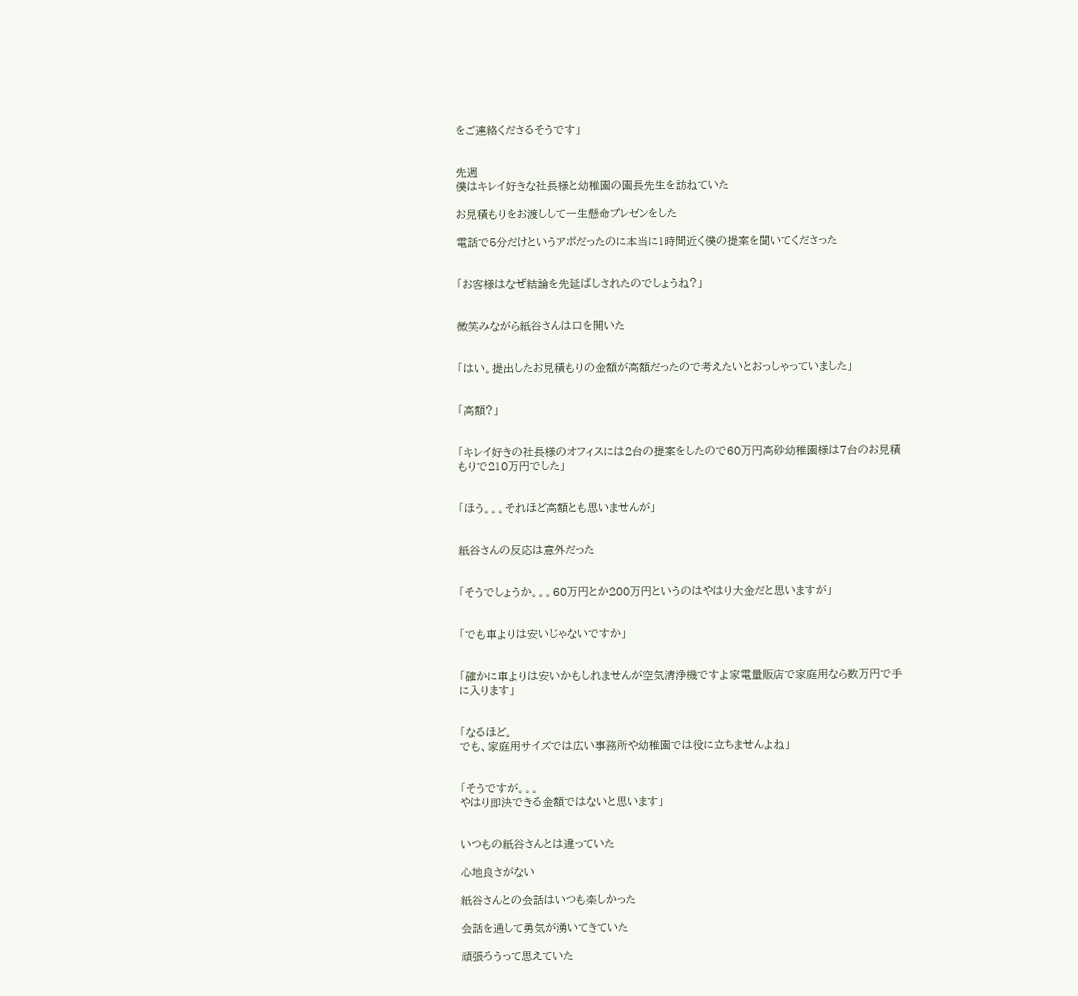をご連絡くださるそうです」


先週
僕はキレイ好きな社長様と幼稚園の園長先生を訪ねていた

お見積もりをお渡しして一生懸命プレゼンをした

電話で5分だけというアポだったのに本当に1時間近く僕の提案を聞いてくださった


「お客様はなぜ結論を先延ばしされたのでしょうね?」


微笑みながら紙谷さんは口を開いた


「はい。提出したお見積もりの金額が高額だったので考えたいとおっしゃっていました」


「高額?」


「キレイ好きの社長様のオフィスには2台の提案をしたので60万円高砂幼稚園様は7台のお見積もりで210万円でした」


「ほう。。。それほど高額とも思いませんが」


紙谷さんの反応は意外だった


「そうでしょうか。。。60万円とか200万円というのはやはり大金だと思いますが」


「でも車よりは安いじゃないですか」


「確かに車よりは安いかもしれませんが空気清浄機ですよ家電量販店で家庭用なら数万円で手に入ります」


「なるほど。
でも、家庭用サイズでは広い事務所や幼稚園では役に立ちませんよね」


「そうですが。。。
やはり即決できる金額ではないと思います」


いつもの紙谷さんとは違っていた

心地良さがない

紙谷さんとの会話はいつも楽しかった

会話を通して勇気が湧いてきていた

頑張ろうって思えていた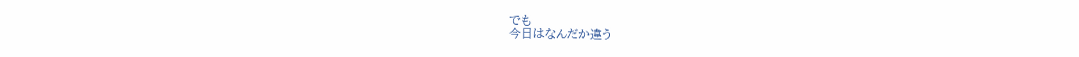でも
今日はなんだか違う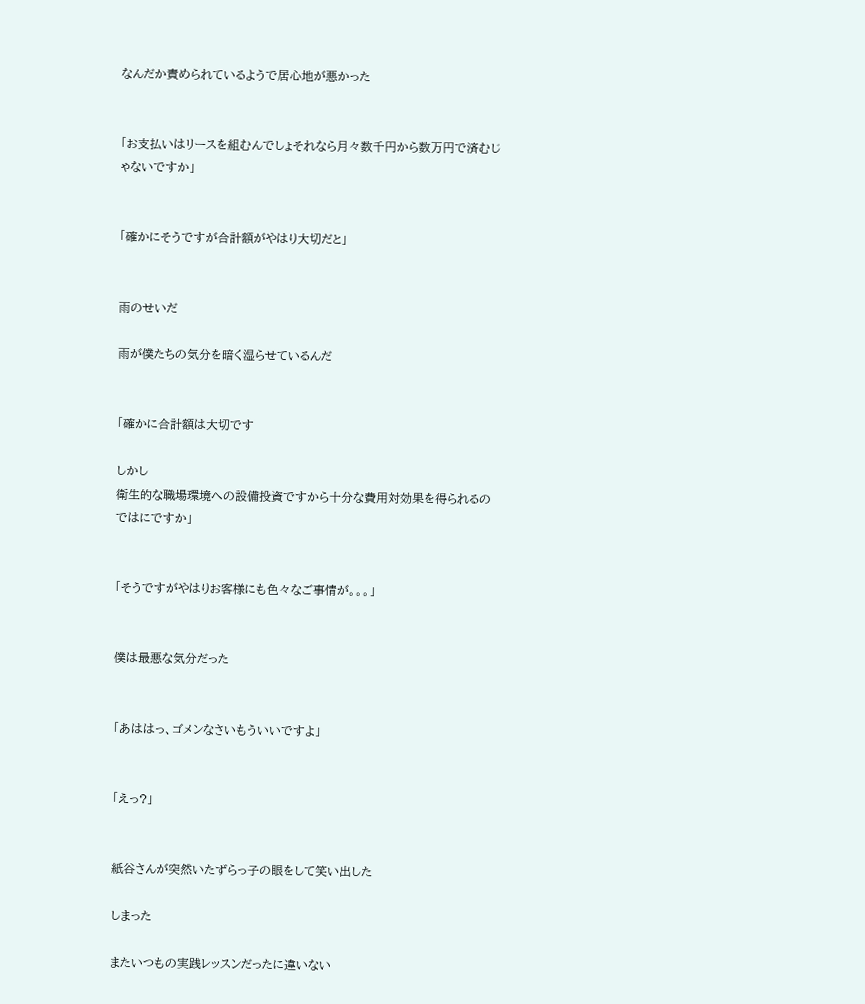なんだか責められているようで居心地が悪かった


「お支払いはリースを組むんでしょそれなら月々数千円から数万円で済むじゃないですか」


「確かにそうですが合計額がやはり大切だと」


雨のせいだ

雨が僕たちの気分を暗く湿らせているんだ


「確かに合計額は大切です

しかし
衛生的な職場環境への設備投資ですから十分な費用対効果を得られるのではにですか」


「そうですがやはりお客様にも色々なご事情が。。。」


僕は最悪な気分だった


「あははっ、ゴメンなさいもういいですよ」


「えっ?」


紙谷さんが突然いたずらっ子の眼をして笑い出した

しまった

またいつもの実践レッスンだったに違いない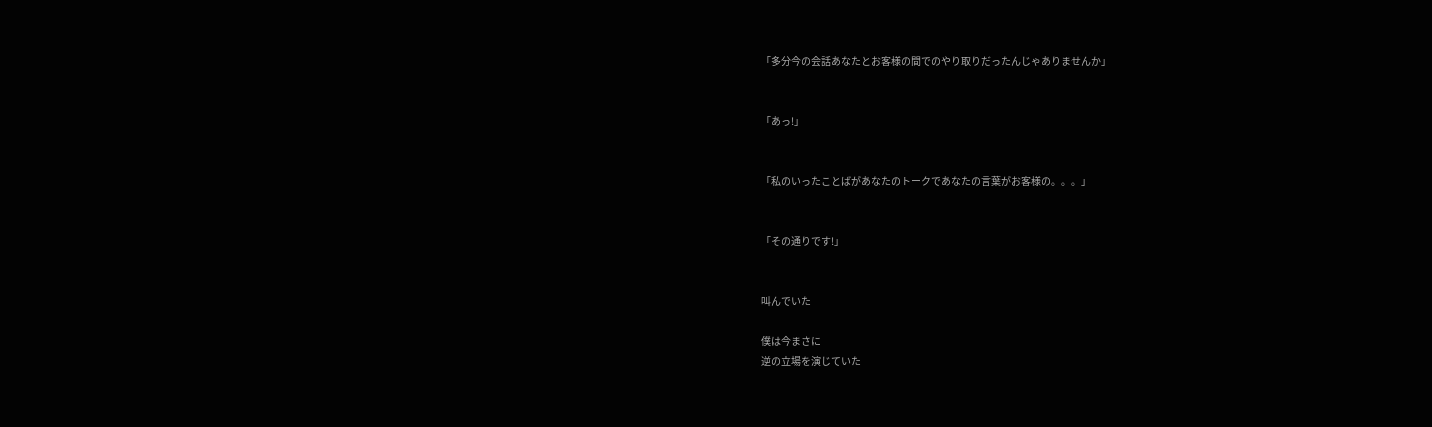「多分今の会話あなたとお客様の間でのやり取りだったんじゃありませんか」


「あっ!」


「私のいったことばがあなたのトークであなたの言葉がお客様の。。。」


「その通りです!」


叫んでいた

僕は今まさに
逆の立場を演じていた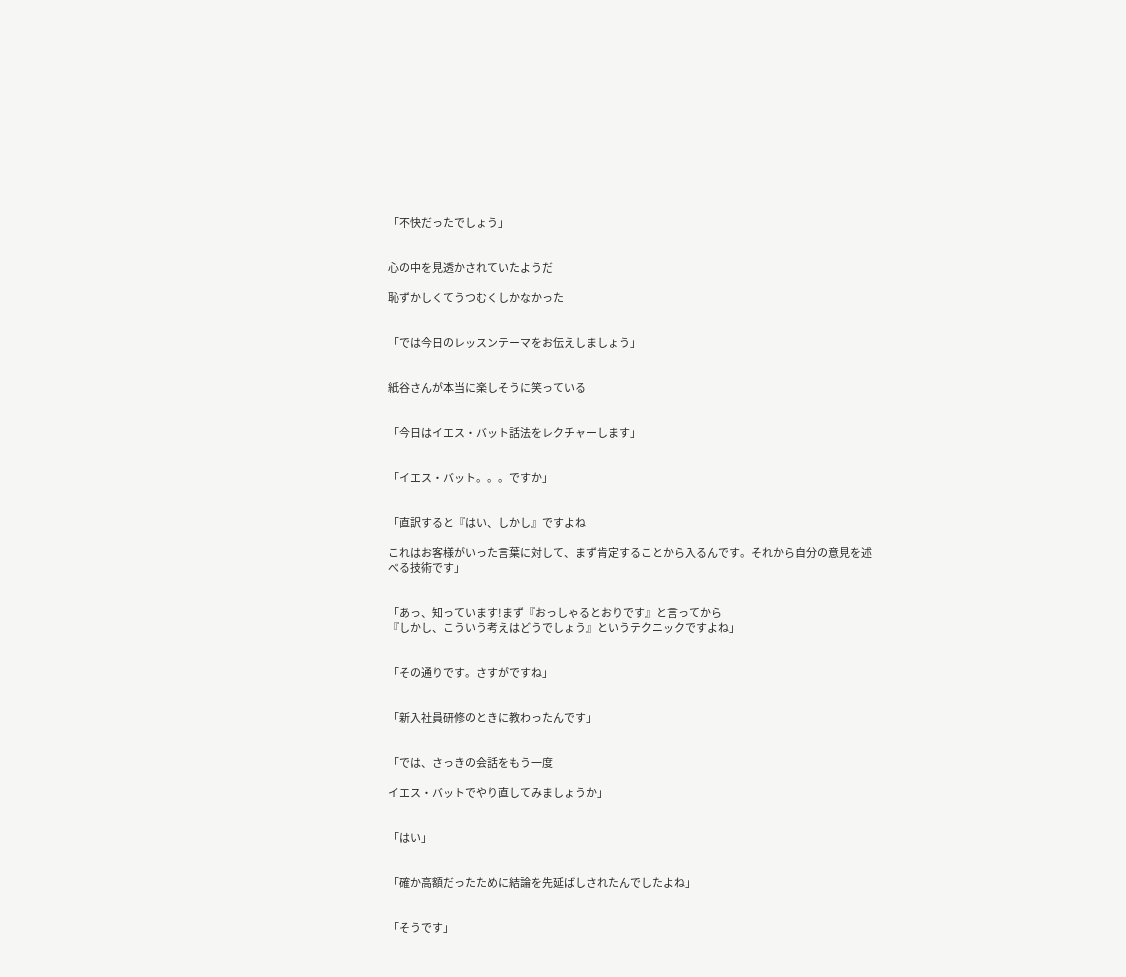「不快だったでしょう」


心の中を見透かされていたようだ

恥ずかしくてうつむくしかなかった


「では今日のレッスンテーマをお伝えしましょう」


紙谷さんが本当に楽しそうに笑っている


「今日はイエス・バット話法をレクチャーします」


「イエス・バット。。。ですか」


「直訳すると『はい、しかし』ですよね

これはお客様がいった言葉に対して、まず肯定することから入るんです。それから自分の意見を述べる技術です」


「あっ、知っています!まず『おっしゃるとおりです』と言ってから
『しかし、こういう考えはどうでしょう』というテクニックですよね」


「その通りです。さすがですね」


「新入社員研修のときに教わったんです」


「では、さっきの会話をもう一度

イエス・バットでやり直してみましょうか」


「はい」


「確か高額だったために結論を先延ばしされたんでしたよね」


「そうです」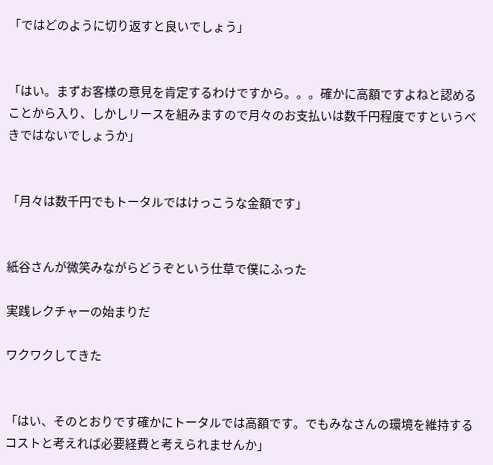「ではどのように切り返すと良いでしょう」


「はい。まずお客様の意見を肯定するわけですから。。。確かに高額ですよねと認めることから入り、しかしリースを組みますので月々のお支払いは数千円程度ですというべきではないでしょうか」


「月々は数千円でもトータルではけっこうな金額です」


紙谷さんが微笑みながらどうぞという仕草で僕にふった

実践レクチャーの始まりだ

ワクワクしてきた


「はい、そのとおりです確かにトータルでは高額です。でもみなさんの環境を維持するコストと考えれば必要経費と考えられませんか」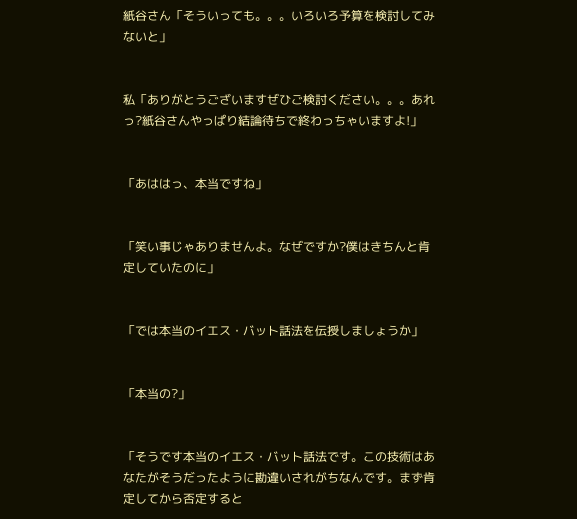紙谷さん「そういっても。。。いろいろ予算を検討してみないと」


私「ありがとうございますぜひご検討ください。。。あれっ?紙谷さんやっぱり結論待ちで終わっちゃいますよ!」


「あははっ、本当ですね」


「笑い事じゃありませんよ。なぜですか?僕はきちんと肯定していたのに」


「では本当のイエス・バット話法を伝授しましょうか」


「本当の?」


「そうです本当のイエス・バット話法です。この技術はあなたがそうだったように勘違いされがちなんです。まず肯定してから否定すると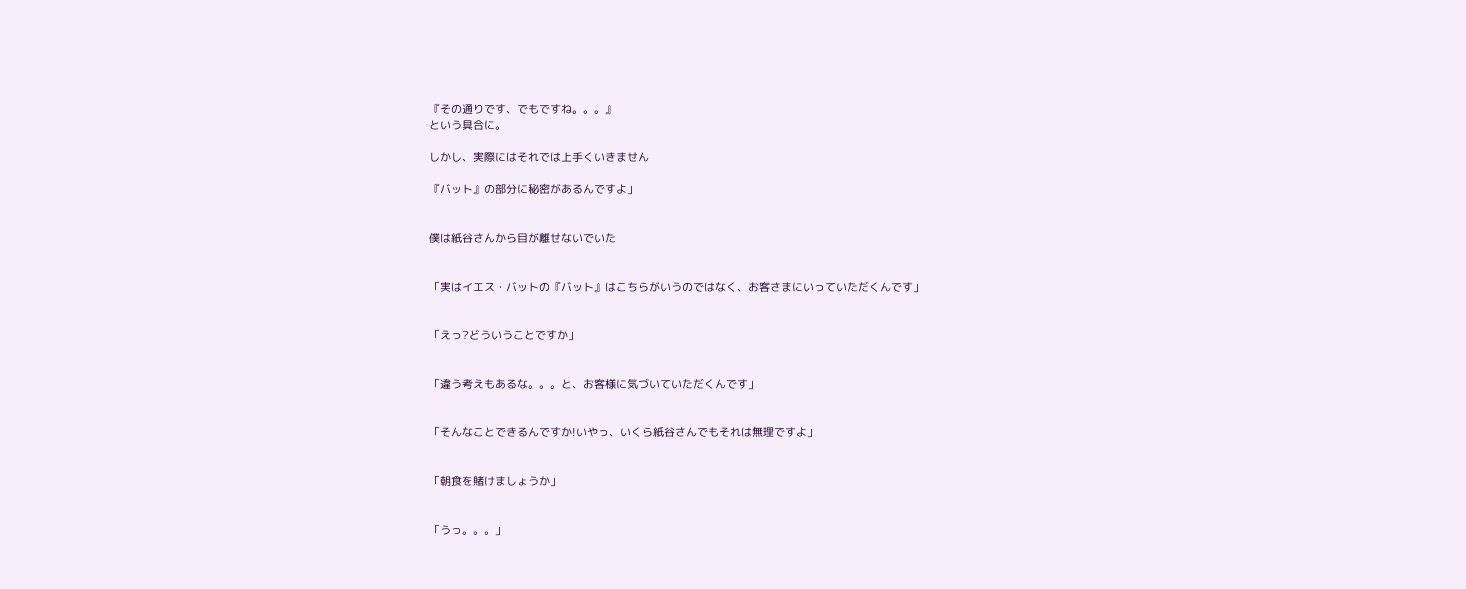『その通りです、でもですね。。。』
という具合に。

しかし、実際にはそれでは上手くいきません

『バット』の部分に秘密があるんですよ」


僕は紙谷さんから目が離せないでいた


「実はイエス・バットの『バット』はこちらがいうのではなく、お客さまにいっていただくんです」


「えっ?どういうことですか」


「違う考えもあるな。。。と、お客様に気づいていただくんです」


「そんなことできるんですか!いやっ、いくら紙谷さんでもそれは無理ですよ」


「朝食を賭けましょうか」


「うっ。。。」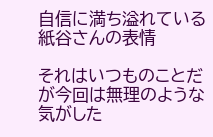自信に満ち溢れている紙谷さんの表情

それはいつものことだが今回は無理のような気がした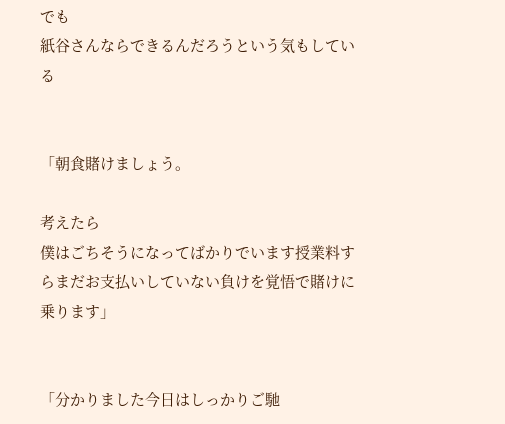でも
紙谷さんならできるんだろうという気もしている


「朝食賭けましょう。

考えたら
僕はごちそうになってばかりでいます授業料すらまだお支払いしていない負けを覚悟で賭けに乗ります」


「分かりました今日はしっかりご馳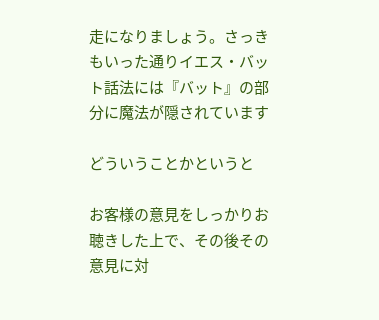走になりましょう。さっきもいった通りイエス・バット話法には『バット』の部分に魔法が隠されています

どういうことかというと

お客様の意見をしっかりお聴きした上で、その後その意見に対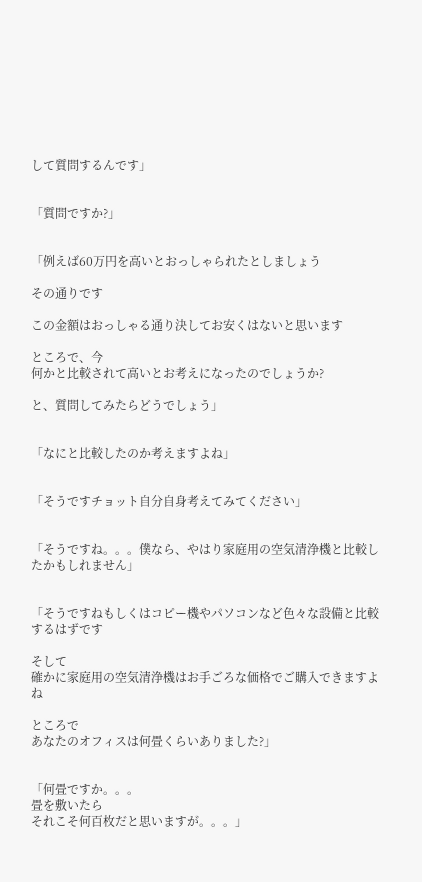して質問するんです」


「質問ですか?」


「例えば60万円を高いとおっしゃられたとしましょう

その通りです

この金額はおっしゃる通り決してお安くはないと思います

ところで、今
何かと比較されて高いとお考えになったのでしょうか?

と、質問してみたらどうでしょう」


「なにと比較したのか考えますよね」


「そうですチョット自分自身考えてみてください」


「そうですね。。。僕なら、やはり家庭用の空気清浄機と比較したかもしれません」


「そうですねもしくはコピー機やパソコンなど色々な設備と比較するはずです

そして
確かに家庭用の空気清浄機はお手ごろな価格でご購入できますよね

ところで
あなたのオフィスは何畳くらいありました?」


「何畳ですか。。。
畳を敷いたら
それこそ何百枚だと思いますが。。。」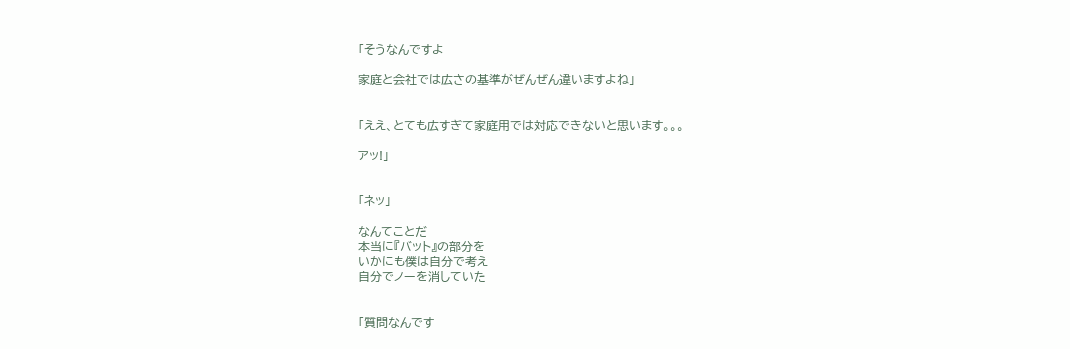「そうなんですよ

家庭と会社では広さの基準がぜんぜん違いますよね」


「ええ、とても広すぎて家庭用では対応できないと思います。。。

アッ!」


「ネッ」

なんてことだ
本当に『バット』の部分を
いかにも僕は自分で考え
自分でノーを消していた


「質問なんです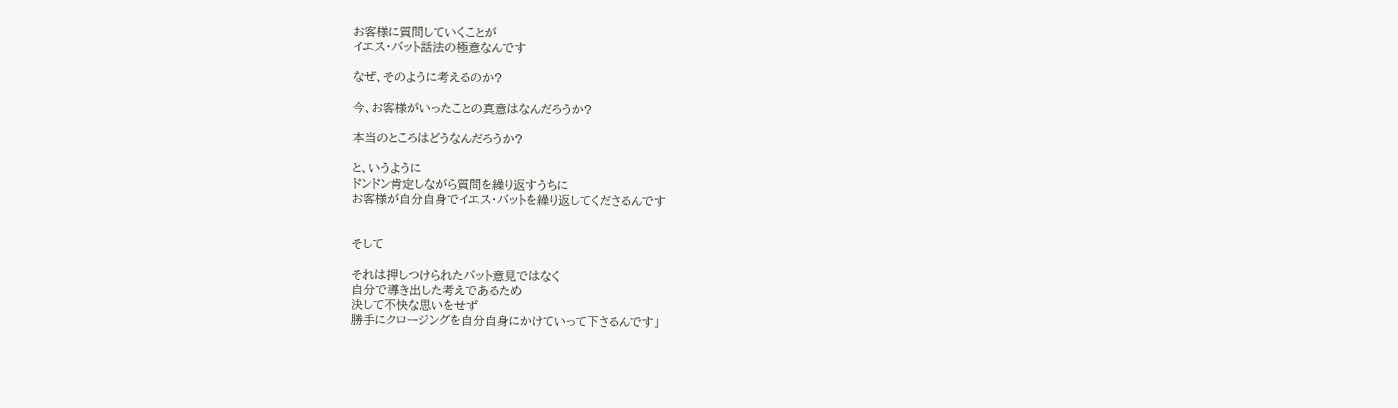お客様に質問していくことが
イエス・バット話法の極意なんです

なぜ、そのように考えるのか?

今、お客様がいったことの真意はなんだろうか?

本当のところはどうなんだろうか?

と、いうように
ドンドン肯定しながら質問を繰り返すうちに
お客様が自分自身でイエス・バットを繰り返してくださるんです


そして

それは押しつけられたバット意見ではなく
自分で導き出した考えであるため
決して不快な思いをせず
勝手にクロージングを自分自身にかけていって下さるんです」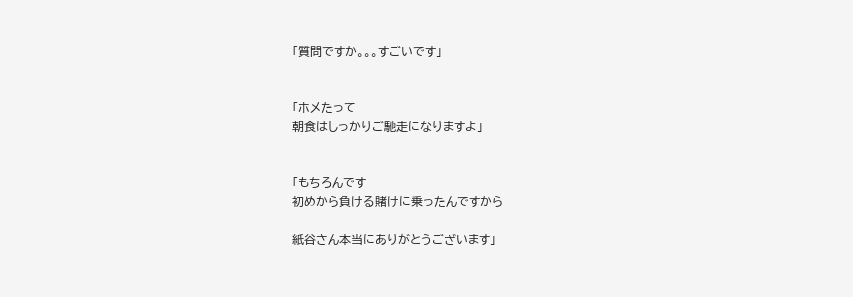「質問ですか。。。すごいです」


「ホメたって
朝食はしっかりご馳走になりますよ」


「もちろんです
初めから負ける賭けに乗ったんですから

紙谷さん本当にありがとうございます」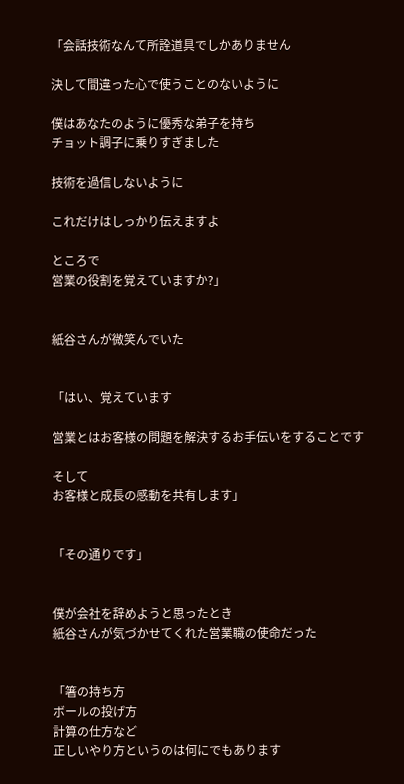「会話技術なんて所詮道具でしかありません

決して間違った心で使うことのないように

僕はあなたのように優秀な弟子を持ち
チョット調子に乗りすぎました

技術を過信しないように

これだけはしっかり伝えますよ

ところで
営業の役割を覚えていますか?」


紙谷さんが微笑んでいた


「はい、覚えています

営業とはお客様の問題を解決するお手伝いをすることです

そして
お客様と成長の感動を共有します」


「その通りです」


僕が会社を辞めようと思ったとき
紙谷さんが気づかせてくれた営業職の使命だった


「箸の持ち方
ボールの投げ方
計算の仕方など
正しいやり方というのは何にでもあります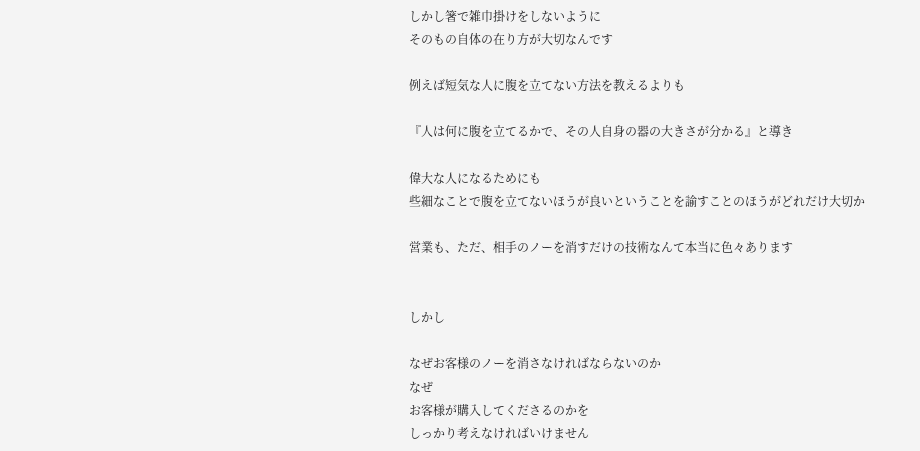しかし箸で雑巾掛けをしないように
そのもの自体の在り方が大切なんです

例えば短気な人に腹を立てない方法を教えるよりも

『人は何に腹を立てるかで、その人自身の器の大きさが分かる』と導き

偉大な人になるためにも
些細なことで腹を立てないほうが良いということを諭すことのほうがどれだけ大切か

営業も、ただ、相手のノーを消すだけの技術なんて本当に色々あります


しかし

なぜお客様のノーを消さなければならないのか
なぜ
お客様が購入してくださるのかを
しっかり考えなければいけません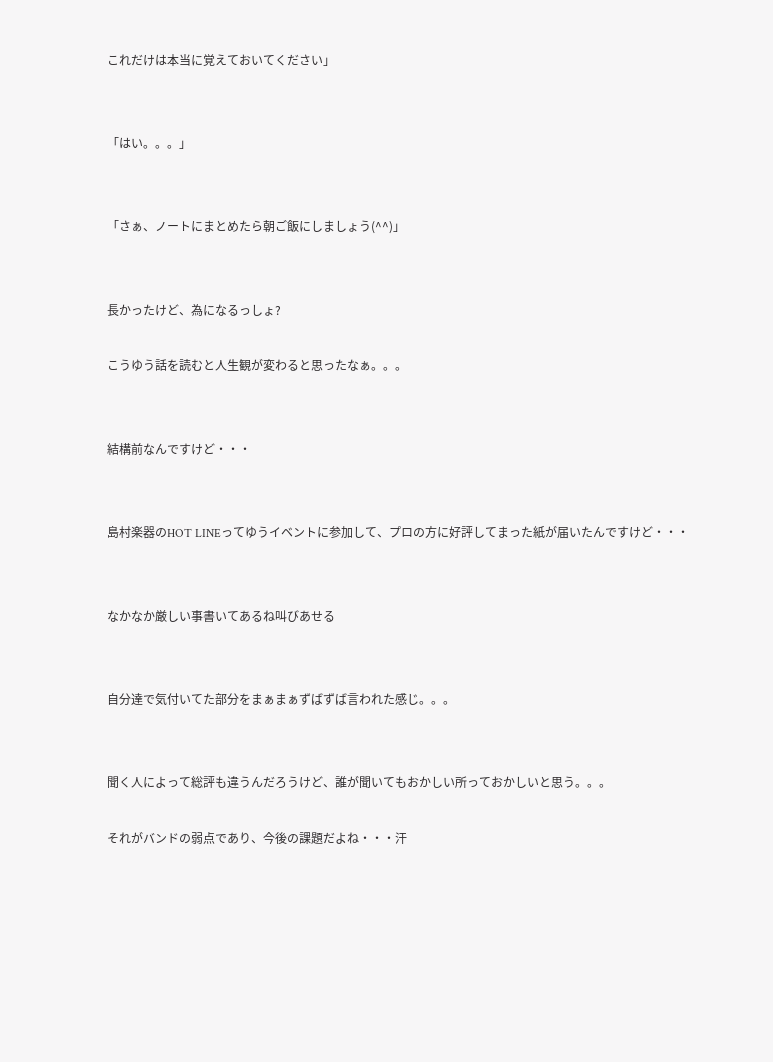これだけは本当に覚えておいてください」


「はい。。。」


「さぁ、ノートにまとめたら朝ご飯にしましょう(^^)」


長かったけど、為になるっしょ?

こうゆう話を読むと人生観が変わると思ったなぁ。。。


結構前なんですけど・・・


島村楽器のHOT LINEってゆうイベントに参加して、プロの方に好評してまった紙が届いたんですけど・・・


なかなか厳しい事書いてあるね叫びあせる


自分達で気付いてた部分をまぁまぁずばずば言われた感じ。。。


聞く人によって総評も違うんだろうけど、誰が聞いてもおかしい所っておかしいと思う。。。

それがバンドの弱点であり、今後の課題だよね・・・汗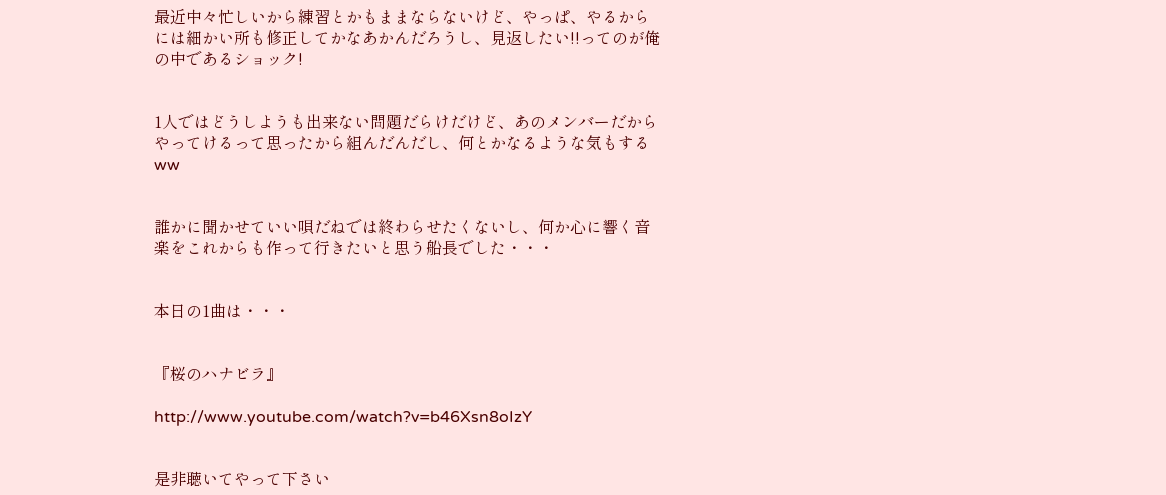最近中々忙しいから練習とかもままならないけど、やっぱ、やるからには細かい所も修正してかなあかんだろうし、見返したい!!ってのが俺の中であるショック!


1人ではどうしようも出来ない問題だらけだけど、あのメンバーだからやってけるって思ったから組んだんだし、何とかなるような気もするww


誰かに聞かせていい唄だねでは終わらせたくないし、何か心に響く音楽をこれからも作って行きたいと思う船長でした・・・


本日の1曲は・・・


『桜のハナビラ』

http://www.youtube.com/watch?v=b46Xsn8oIzY


是非聴いてやって下さい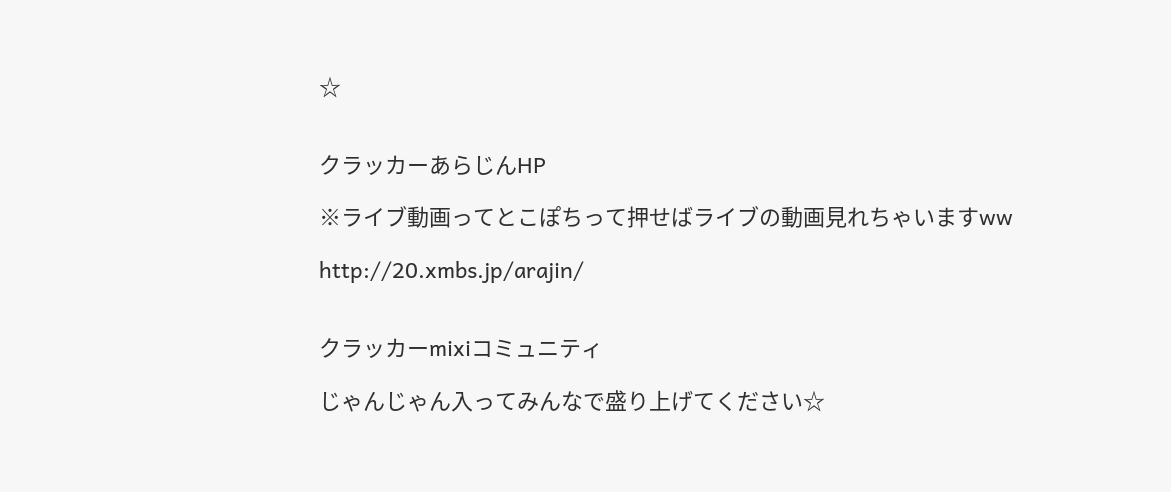☆


クラッカーあらじんHP

※ライブ動画ってとこぽちって押せばライブの動画見れちゃいますww

http://20.xmbs.jp/arajin/


クラッカーmixiコミュニティ

じゃんじゃん入ってみんなで盛り上げてください☆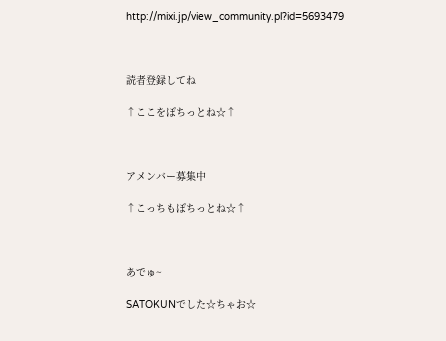http://mixi.jp/view_community.pl?id=5693479



読者登録してね

↑ここをぽちっとね☆↑



アメンバー募集中

↑こっちもぽちっとね☆↑



あでゅ~

SATOKUNでした☆ちゃお☆